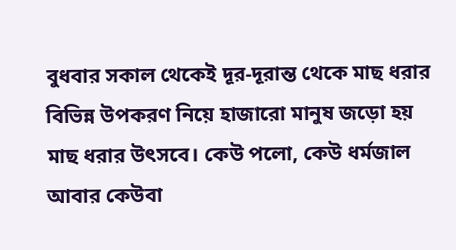বুধবার সকাল থেকেই দূর-দূরান্ত থেকে মাছ ধরার বিভিন্ন উপকরণ নিয়ে হাজারো মানুষ জড়ো হয় মাছ ধরার উৎসবে। কেউ পলো, কেউ ধর্মজাল আবার কেউবা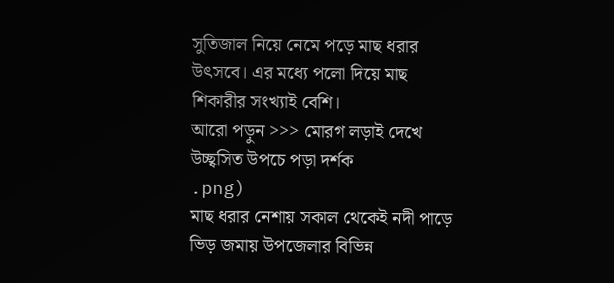সুতিজাল নিয়ে নেমে পড়ে মাছ ধরার উৎসবে। এর মধ্যে পলো দিয়ে মাছ শিকারীর সংখ্যাই বেশি।
আরো পড়ুন >>> মোরগ লড়াই দেখে উচ্ছ্বসিত উপচে পড়া দর্শক
.png)
মাছ ধরার নেশায় সকাল থেকেই নদী পাড়ে ভিড় জমায় উপজেলার বিভিন্ন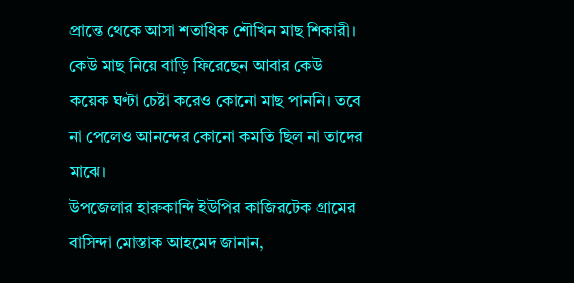প্রান্তে থেকে আসা শতাধিক শৌখিন মাছ শিকারী। কেউ মাছ নিয়ে বাড়ি ফিরেছেন আবার কেউ কয়েক ঘণ্টা চেষ্টা করেও কোনো মাছ পাননি। তবে না পেলেও আনন্দের কোনো কমতি ছিল না তাদের মাঝে।
উপজেলার হারুকান্দি ইউপির কাজিরটেক গ্রামের বাসিন্দা মোস্তাক আহমেদ জানান,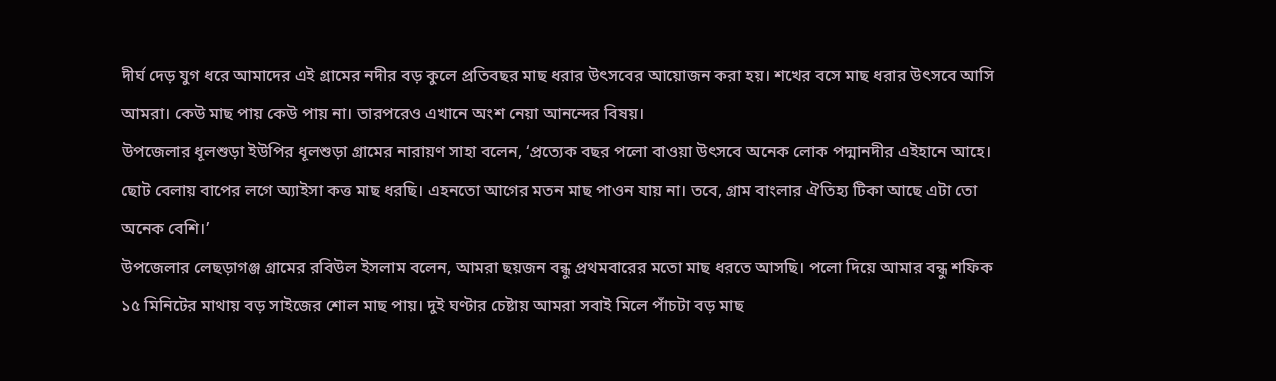দীর্ঘ দেড় যুগ ধরে আমাদের এই গ্রামের নদীর বড় কুলে প্রতিবছর মাছ ধরার উৎসবের আয়োজন করা হয়। শখের বসে মাছ ধরার উৎসবে আসি আমরা। কেউ মাছ পায় কেউ পায় না। তারপরেও এখানে অংশ নেয়া আনন্দের বিষয়।
উপজেলার ধূলশুড়া ইউপির ধূলশুড়া গ্রামের নারায়ণ সাহা বলেন, ‘প্রত্যেক বছর পলো বাওয়া উৎসবে অনেক লোক পদ্মানদীর এইহানে আহে। ছোট বেলায় বাপের লগে অ্যাইসা কত্ত মাছ ধরছি। এহনতো আগের মতন মাছ পাওন যায় না। তবে, গ্রাম বাংলার ঐতিহ্য টিকা আছে এটা তো অনেক বেশি।’
উপজেলার লেছড়াগঞ্জ গ্রামের রবিউল ইসলাম বলেন, আমরা ছয়জন বন্ধু প্রথমবারের মতো মাছ ধরতে আসছি। পলো দিয়ে আমার বন্ধু শফিক ১৫ মিনিটের মাথায় বড় সাইজের শোল মাছ পায়। দুই ঘণ্টার চেষ্টায় আমরা সবাই মিলে পাঁচটা বড় মাছ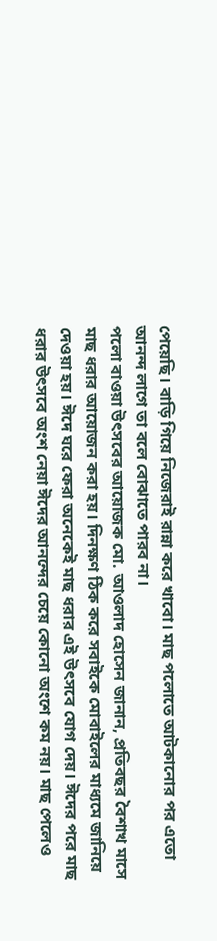পেয়েছি। বাড়ি গিয়ে নিজেরাই রান্না করে খাবো। মাছ পলোতে আটকানোর পর এতো আনন্দ লাগে তা বলে বোঝাতে পারব না।
পলো বাওয়া উৎসবের আয়োজক মো. আওলাদ হোসেন জানান, প্রতিবছর বৈশাখ মাসে মাছ ধরার আয়োজন করা হয়। দিনক্ষণ ঠিক করে সবাইকে মোবাইলের মাধ্যমে জানিয়ে দেওয়া হয়। ঈদে ঘরে ফেরা অনেকেই মাছ ধরার এই উৎসবে যোগ দেয়। ঈদের পরে মাছ ধরার উৎসবে অংশ নেয়া ঈদের আনন্দের চেয়ে কোনো অংশে কম নয়। মাছ পেলেও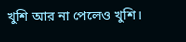খুশি আর না পেলেও খুশি।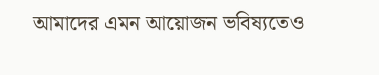আমাদের এমন আয়োজন ভবিষ্যতেও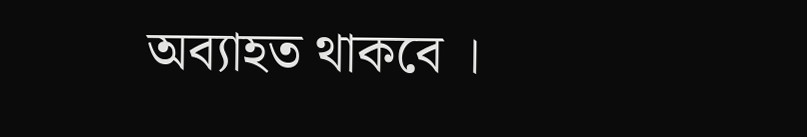অব্যাহত থাকবে ।